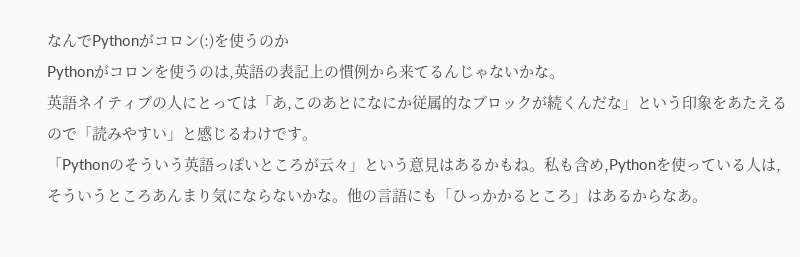なんでPythonがコロン(:)を使うのか
Pythonがコロンを使うのは,英語の表記上の慣例から来てるんじゃないかな。
英語ネイティブの人にとっては「あ,このあとになにか従属的なブロックが続くんだな」という印象をあたえるので「読みやすい」と感じるわけです。
「Pythonのそういう英語っぽいところが云々」という意見はあるかもね。私も含め,Pythonを使っている人は,そういうところあんまり気にならないかな。他の言語にも「ひっかかるところ」はあるからなあ。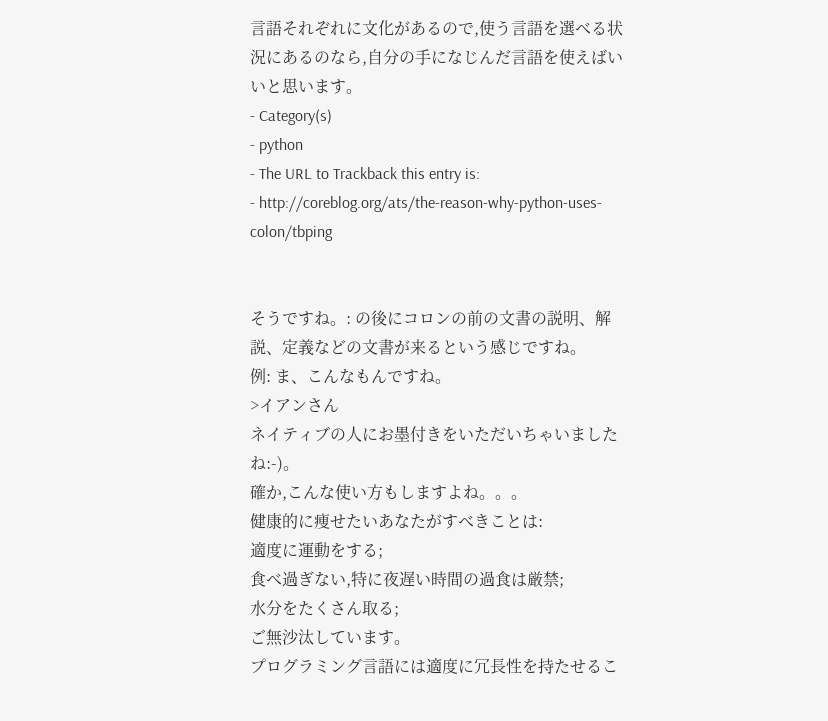言語それぞれに文化があるので,使う言語を選べる状況にあるのなら,自分の手になじんだ言語を使えばいいと思います。
- Category(s)
- python
- The URL to Trackback this entry is:
- http://coreblog.org/ats/the-reason-why-python-uses-colon/tbping


そうですね。: の後にコロンの前の文書の説明、解説、定義などの文書が来るという感じですね。
例: ま、こんなもんですね。
>イアンさん
ネイティブの人にお墨付きをいただいちゃいましたね:-)。
確か,こんな使い方もしますよね。。。
健康的に痩せたいあなたがすべきことは:
適度に運動をする;
食べ過ぎない,特に夜遅い時間の過食は厳禁;
水分をたくさん取る;
ご無沙汰しています。
プログラミング言語には適度に冗長性を持たせるこ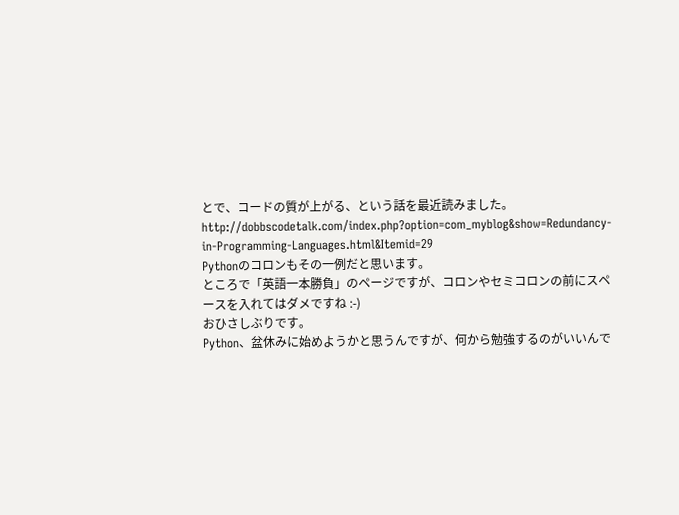とで、コードの質が上がる、という話を最近読みました。
http://dobbscodetalk.com/index.php?option=com_myblog&show=Redundancy-in-Programming-Languages.html&Itemid=29
Pythonのコロンもその一例だと思います。
ところで「英語一本勝負」のページですが、コロンやセミコロンの前にスペースを入れてはダメですね :-)
おひさしぶりです。
Python、盆休みに始めようかと思うんですが、何から勉強するのがいいんで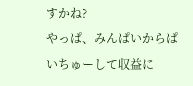すかね?
やっぱ、みんぱいからぱいちゅーして収益に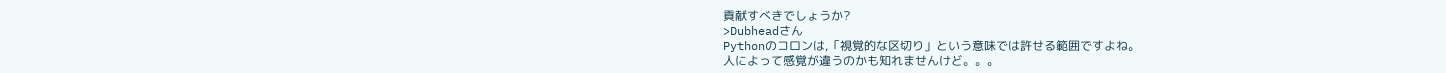貢献すべきでしょうか?
>Dubheadさん
Pythonのコロンは,「視覚的な区切り」という意味では許せる範囲ですよね。
人によって感覚が違うのかも知れませんけど。。。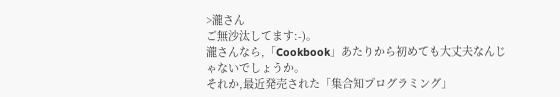>瀧さん
ご無沙汰してます:-)。
瀧さんなら,「Cookbook」あたりから初めても大丈夫なんじゃないでしょうか。
それか,最近発売された「集合知プログラミング」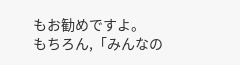もお勧めですよ。
もちろん,「みんなの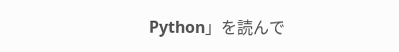Python」を読んで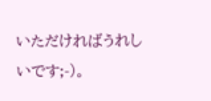いただければうれしいです;-)。